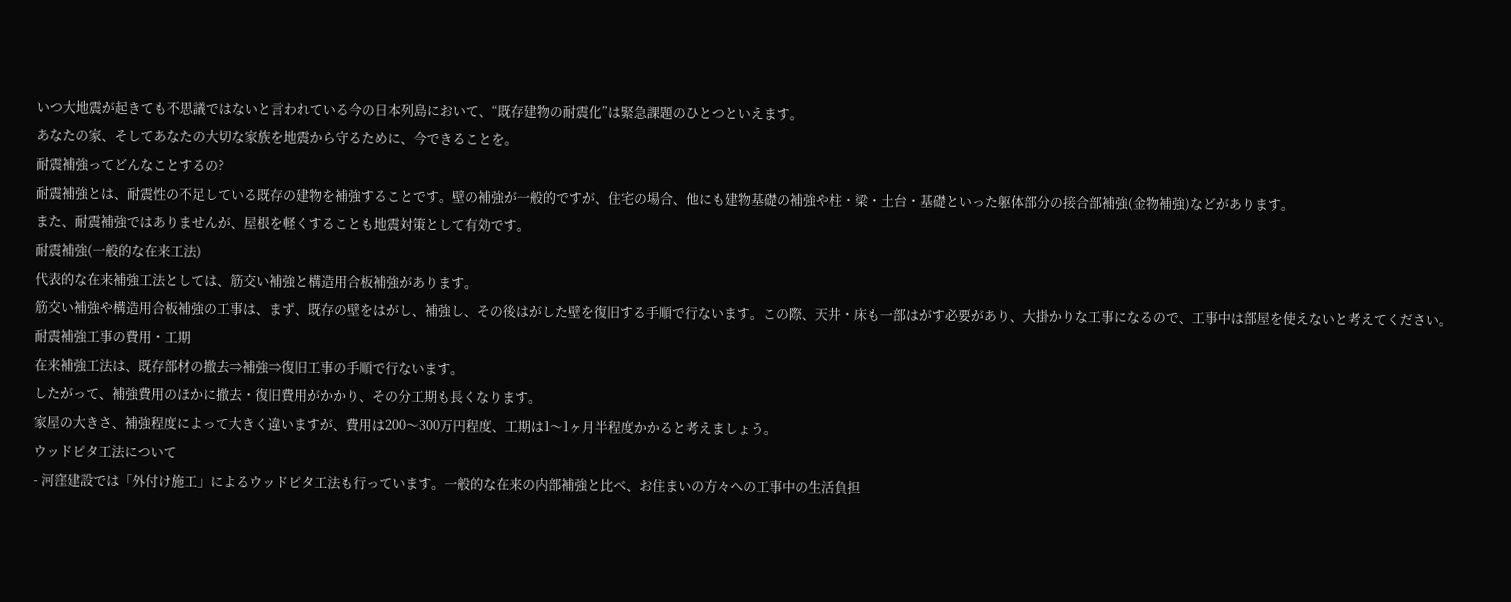いつ大地震が起きても不思議ではないと言われている今の日本列島において、“既存建物の耐震化”は緊急課題のひとつといえます。
あなたの家、そしてあなたの大切な家族を地震から守るために、今できることを。
耐震補強ってどんなことするの?
耐震補強とは、耐震性の不足している既存の建物を補強することです。壁の補強が一般的ですが、住宅の場合、他にも建物基礎の補強や柱・梁・土台・基礎といった躯体部分の接合部補強(金物補強)などがあります。
また、耐震補強ではありませんが、屋根を軽くすることも地震対策として有効です。
耐震補強(一般的な在来工法)
代表的な在来補強工法としては、筋交い補強と構造用合板補強があります。
筋交い補強や構造用合板補強の工事は、まず、既存の壁をはがし、補強し、その後はがした壁を復旧する手順で行ないます。この際、天井・床も一部はがす必要があり、大掛かりな工事になるので、工事中は部屋を使えないと考えてください。
耐震補強工事の費用・工期
在来補強工法は、既存部材の撤去⇒補強⇒復旧工事の手順で行ないます。
したがって、補強費用のほかに撤去・復旧費用がかかり、その分工期も長くなります。
家屋の大きさ、補強程度によって大きく違いますが、費用は200〜300万円程度、工期は1〜1ヶ月半程度かかると考えましょう。
ウッドピタ工法について
- 河窪建設では「外付け施工」によるウッドピタ工法も行っています。一般的な在来の内部補強と比べ、お住まいの方々への工事中の生活負担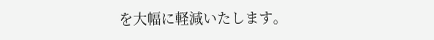を大幅に軽減いたします。